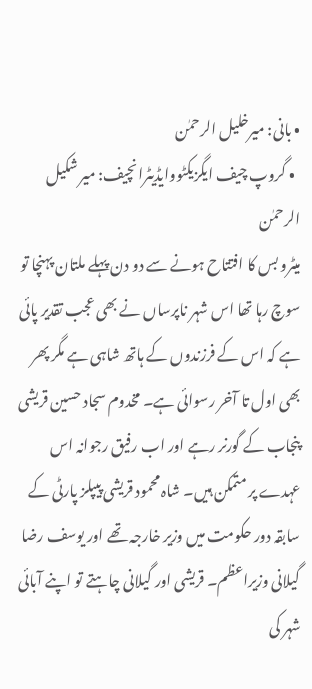• بانی: میرخلیل الرحمٰن
  • گروپ چیف ایگزیکٹووایڈیٹرانچیف: میر شکیل الرحمٰن
میٹرو بس کا افتتاح ہونے سے دو دن پہلے ملتان پہنچا تو سوچ رہا تھا اس شہر ناپرساں نے بھی عجب تقدیر پائی ہے کہ اس کے فرزندوں کے ہاتھ شاہی ہے مگر پھر بھی اول تا آخر رسوائی ہے۔ مخدوم سجاد حسین قریشی پنجاب کے گورنر رہے اور اب رفیق رجوانہ اس عہدے پر متمکن ہیں۔ شاہ محمود قریشی پیپلز پارٹی کے سابقہ دور حکومت میں وزیر خارجہ تھے اور یوسف رضا گیلانی وزیراعظم۔ قریشی اور گیلانی چاہتے تو اپنے آبائی شہر کی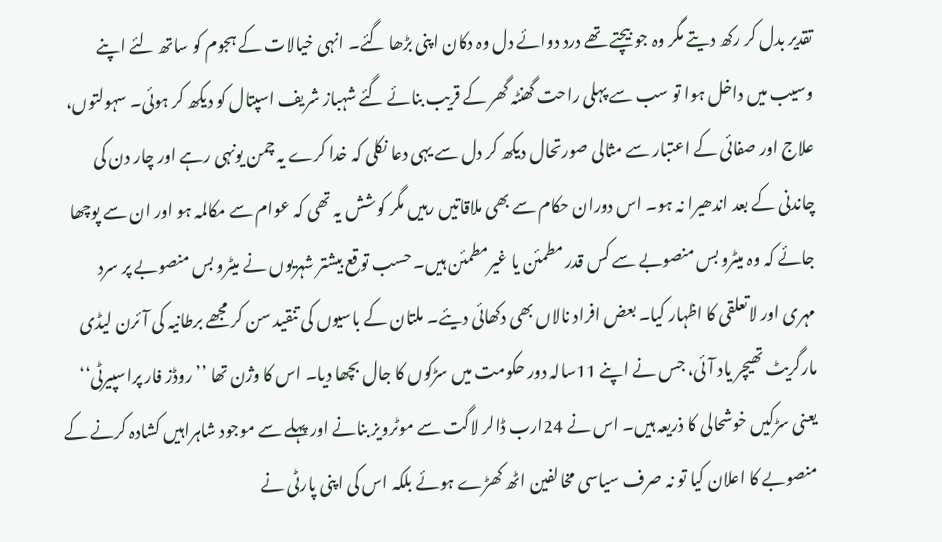تقدیر بدل کر رکھ دیتے مگر وہ جو بیچتے تھے درد دوائے دل وہ دکان اپنی بڑھا گئے۔ انہی خیالات کے ہجوم کو ساتھ لئے اپنے وسیب میں داخل ہوا تو سب سے پہلی راحت گھنٹہ گھر کے قریب بنائے گئے شہباز شریف اسپتال کو دیکھ کر ہوئی۔ سہولتوں، علاج اور صفائی کے اعتبار سے مثالی صورتحال دیکھ کر دل سے یہی دعا نکلی کہ خدا کرے یہ چمن یونہی رہے اور چار دن کی چاندنی کے بعد اندھیرا نہ ہو۔ اس دوران حکام سے بھی ملاقاتیں رہیں مگر کوشش یہ تھی کہ عوام سے مکالمہ ہو اور ان سے پوچھا جائے کہ وہ میٹرو بس منصوبے سے کس قدر مطمئن یا غیرمطمئن ہیں۔ حسب توقع بیشتر شہریوں نے میٹرو بس منصوبے پر سرد مہری اور لاتعلقی کا اظہار کیا۔ بعض افراد نالاں بھی دکھائی دیئے۔ ملتان کے باسیوں کی تنقید سن کر مجھے برطانیہ کی آئرن لیڈی مارگریٹ تھیچر یاد آئی، جس نے اپنے 11سالہ دور حکومت میں سڑکوں کا جال بچھا دیا۔ اس کا وژن تھا ’’روڈز فار پراسپیرٹی‘‘ یعنی سڑکیں خوشحالی کا ذریعہ ہیں۔ اس نے 24ارب ڈالر لاگت سے موٹرویز بنانے اور پہلے سے موجود شاہراہیں کشادہ کرنے کے منصوبے کا اعلان کیا تو نہ صرف سیاسی مخالفین اٹھ کھڑے ہوئے بلکہ اس کی اپنی پارٹی نے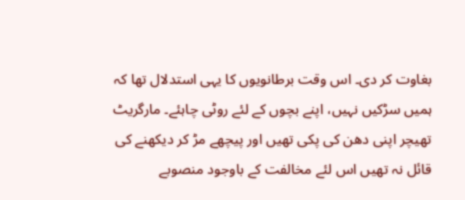بغاوت کر دی۔ اس وقت برطانویوں کا یہی استدلال تھا کہ ہمیں سڑکیں نہیں، اپنے بچوں کے لئے روٹی چاہئے۔ مارگریٹ تھیچر اپنی دھن کی پکی تھیں اور پیچھے مڑ کر دیکھنے کی قائل نہ تھیں اس لئے مخالفت کے باوجود منصوبے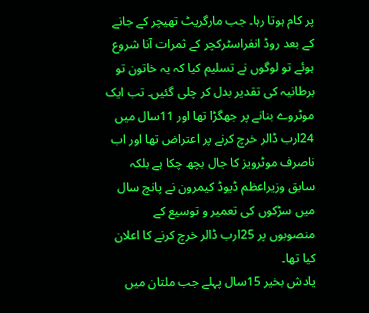پر کام ہوتا رہا۔ جب مارگریٹ تھیچر کے جانے کے بعد روڈ انفراسٹرکچر کے ثمرات آنا شروع ہوئے تو لوگوں نے تسلیم کیا کہ یہ خاتون تو برطانیہ کی تقدیر بدل کر چلی گئیں۔ تب ایک موٹروے بنانے پر جھگڑا تھا اور 11سال میں 24ارب ڈالر خرچ کرنے پر اعتراض تھا اور اب ناصرف موٹرویز کا جال بچھ چکا ہے بلکہ سابق وزیراعظم ڈیوڈ کیمرون نے پانچ سال میں سڑکوں کی تعمیر و توسیع کے منصوبوں پر 25ارب ڈالر خرچ کرنے کا اعلان کیا تھا۔
یادش بخیر 15سال پہلے جب ملتان میں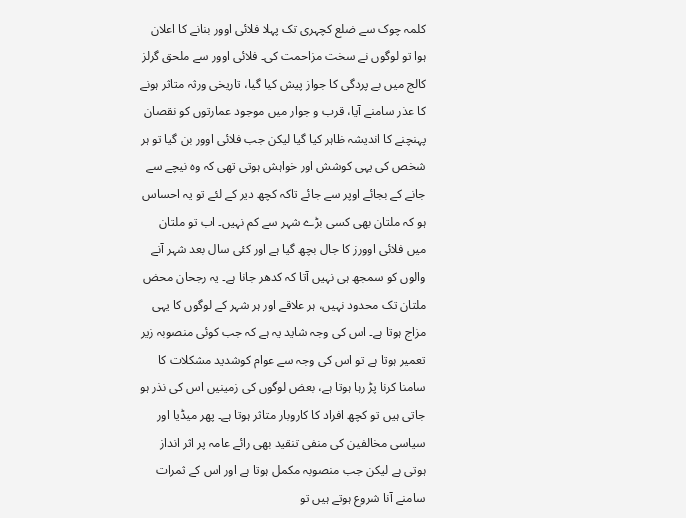کلمہ چوک سے ضلع کچہری تک پہلا فلائی اوور بنانے کا اعلان ہوا تو لوگوں نے سخت مزاحمت کی۔ فلائی اوور سے ملحق گرلز کالج میں بے پردگی کا جواز پیش کیا گیا، تاریخی ورثہ متاثر ہونے کا عذر سامنے آیا، قرب و جوار میں موجود عمارتوں کو نقصان پہنچنے کا اندیشہ ظاہر کیا گیا لیکن جب فلائی اوور بن گیا تو ہر شخص کی یہی کوشش اور خواہش ہوتی تھی کہ وہ نیچے سے جانے کے بجائے اوپر سے جائے تاکہ کچھ دیر کے لئے تو یہ احساس ہو کہ ملتان بھی کسی بڑے شہر سے کم نہیں۔ اب تو ملتان میں فلائی اوورز کا جال بچھ گیا ہے اور کئی سال بعد شہر آنے والوں کو سمجھ ہی نہیں آتا کہ کدھر جانا ہے۔ یہ رجحان محض ملتان تک محدود نہیں، ہر علاقے اور ہر شہر کے لوگوں کا یہی مزاج ہوتا ہے۔ اس کی وجہ شاید یہ ہے کہ جب کوئی منصوبہ زیر تعمیر ہوتا ہے تو اس کی وجہ سے عوام کوشدید مشکلات کا سامنا کرنا پڑ رہا ہوتا ہے، بعض لوگوں کی زمینیں اس کی نذر ہو جاتی ہیں تو کچھ افراد کا کاروبار متاثر ہوتا ہے۔ پھر میڈیا اور سیاسی مخالفین کی منفی تنقید بھی رائے عامہ پر اثر انداز ہوتی ہے لیکن جب منصوبہ مکمل ہوتا ہے اور اس کے ثمرات سامنے آنا شروع ہوتے ہیں تو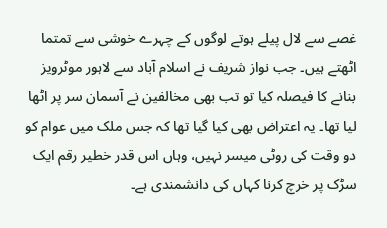غصے سے لال پیلے ہوتے لوگوں کے چہرے خوشی سے تمتما اٹھتے ہیں۔ جب نواز شریف نے اسلام آباد سے لاہور موٹرویز بنانے کا فیصلہ کیا تو تب بھی مخالفین نے آسمان سر پر اٹھا لیا تھا۔ یہ اعتراض بھی کیا گیا تھا کہ جس ملک میں عوام کو دو وقت کی روٹی میسر نہیں، وہاں اس قدر خطیر رقم ایک سڑک پر خرچ کرنا کہاں کی دانشمندی ہے۔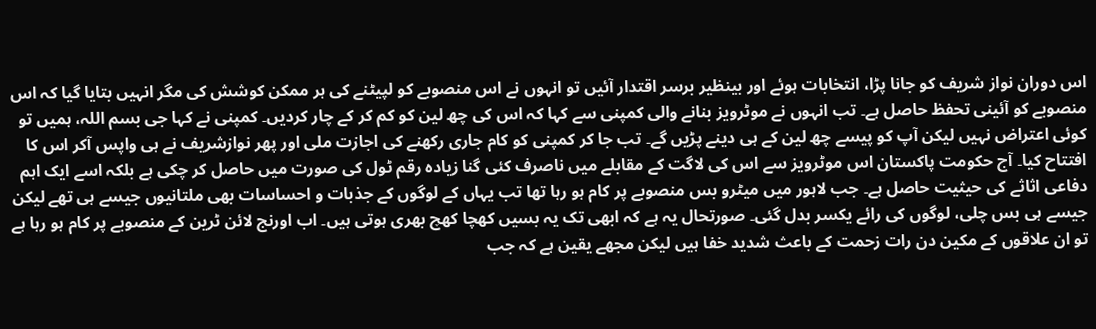اس دوران نواز شریف کو جانا پڑا، انتخابات ہوئے اور بینظیر برسر اقتدار آئیں تو انہوں نے اس منصوبے کو لپیٹنے کی ہر ممکن کوشش کی مگر انہیں بتایا گیا کہ اس منصوبے کو آئینی تحفظ حاصل ہے۔ تب انہوں نے موٹرویز بنانے والی کمپنی سے کہا کہ اس کی چھ لین کو کم کر کے چار کردیں۔ کمپنی نے کہا جی بسم اللہ، ہمیں تو کوئی اعتراض نہیں لیکن آپ کو پیسے چھ لین کے ہی دینے پڑیں گے۔ تب جا کر کمپنی کو کام جاری رکھنے کی اجازت ملی اور پھر نوازشریف نے ہی واپس آکر اس کا افتتاح کیا۔ آج حکومت پاکستان اس موٹرویز سے اس کی لاگت کے مقابلے میں ناصرف کئی گنا زیادہ رقم ٹول کی صورت میں حاصل کر چکی ہے بلکہ اسے ایک اہم دفاعی اثاثے کی حیثیت حاصل ہے۔ جب لاہور میں میٹرو بس منصوبے پر کام ہو رہا تھا تب یہاں کے لوگوں کے جذبات و احساسات بھی ملتانیوں جیسے ہی تھے لیکن جیسے ہی بس چلی، لوگوں کی رائے یکسر بدل گئی۔ صورتحال یہ ہے کہ ابھی تک یہ بسیں کھچا کھچ بھری ہوتی ہیں۔ اب اورنج لائن ٹرین کے منصوبے پر کام ہو رہا ہے تو ان علاقوں کے مکین دن رات زحمت کے باعث شدید خفا ہیں لیکن مجھے یقین ہے کہ جب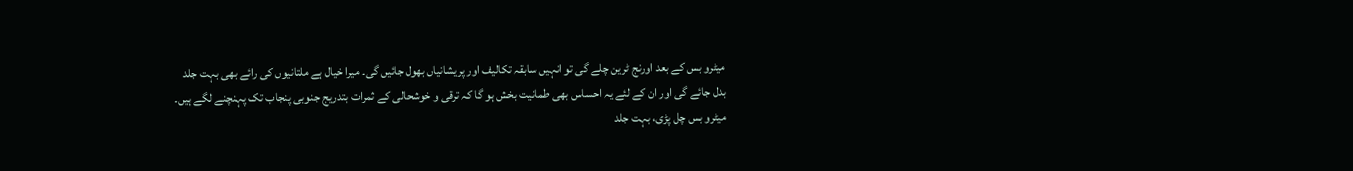میٹرو بس کے بعد اورنج ٹرین چلے گی تو انہیں سابقہ تکالیف اور پریشانیاں بھول جائیں گی۔ میرا خیال ہے ملتانیوں کی رائے بھی بہت جلد بدل جائے گی اور ان کے لئے یہ احساس بھی طمانیت بخش ہو گا کہ ترقی و خوشحالی کے ثمرات بتدریج جنوبی پنجاب تک پہنچنے لگے ہیں۔ میٹرو بس چل پڑی، بہت جلد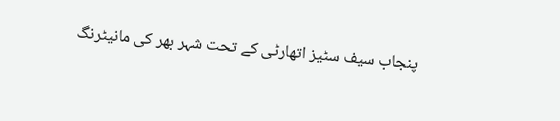پنجاب سیف سٹیز اتھارٹی کے تحت شہر بھر کی مانیٹرنگ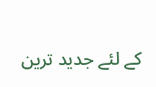کے لئے جدید ترین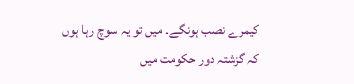کیمرے نصب ہونگے۔ میں تو یہ سوچ رہا ہوں کہ گزشتہ دور حکومت میں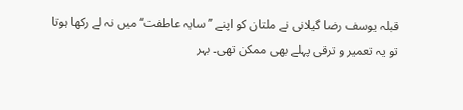قبلہ یوسف رضا گیلانی نے ملتان کو اپنے ’’سایہ عاطفت‘‘ میں نہ لے رکھا ہوتا تو یہ تعمیر و ترقی پہلے بھی ممکن تھی۔ بہر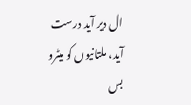ال دیر آید درست آید، ملتانیوں کو میٹرو بس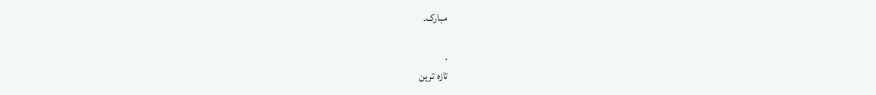مبارک۔

.
تازہ ترین